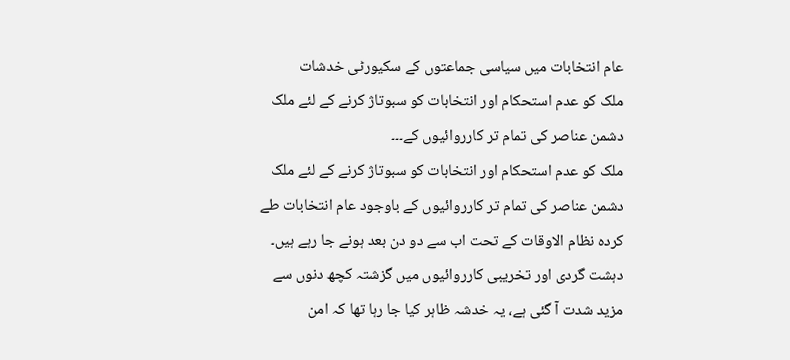عام انتخابات میں سیاسی جماعتوں کے سکیورٹی خدشات
ملک کو عدم استحکام اور انتخابات کو سبوتاژ کرنے کے لئے ملک دشمن عناصر کی تمام تر کارروائیوں کے۔۔۔
ملک کو عدم استحکام اور انتخابات کو سبوتاژ کرنے کے لئے ملک دشمن عناصر کی تمام تر کارروائیوں کے باوجود عام انتخابات طے کردہ نظام الاوقات کے تحت اب سے دو دن بعد ہونے جا رہے ہیں۔
دہشت گردی اور تخریبی کارروائیوں میں گزشتہ کچھ دنوں سے مزید شدت آ گئی ہے، یہ خدشہ ظاہر کیا جا رہا تھا کہ امن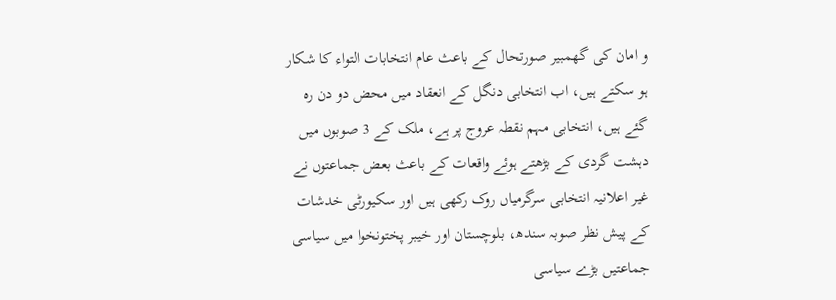و امان کی گھمبیر صورتحال کے باعث عام انتخابات التواء کا شکار ہو سکتے ہیں، اب انتخابی دنگل کے انعقاد میں محض دو دن رہ گئے ہیں، انتخابی مہم نقطہ عروج پر ہے، ملک کے 3 صوبوں میں دہشت گردی کے بڑھتے ہوئے واقعات کے باعث بعض جماعتوں نے غیر اعلانیہ انتخابی سرگرمیاں روک رکھی ہیں اور سکیورٹی خدشات کے پیش نظر صوبہ سندھ، بلوچستان اور خیبر پختونخوا میں سیاسی جماعتیں بڑے سیاسی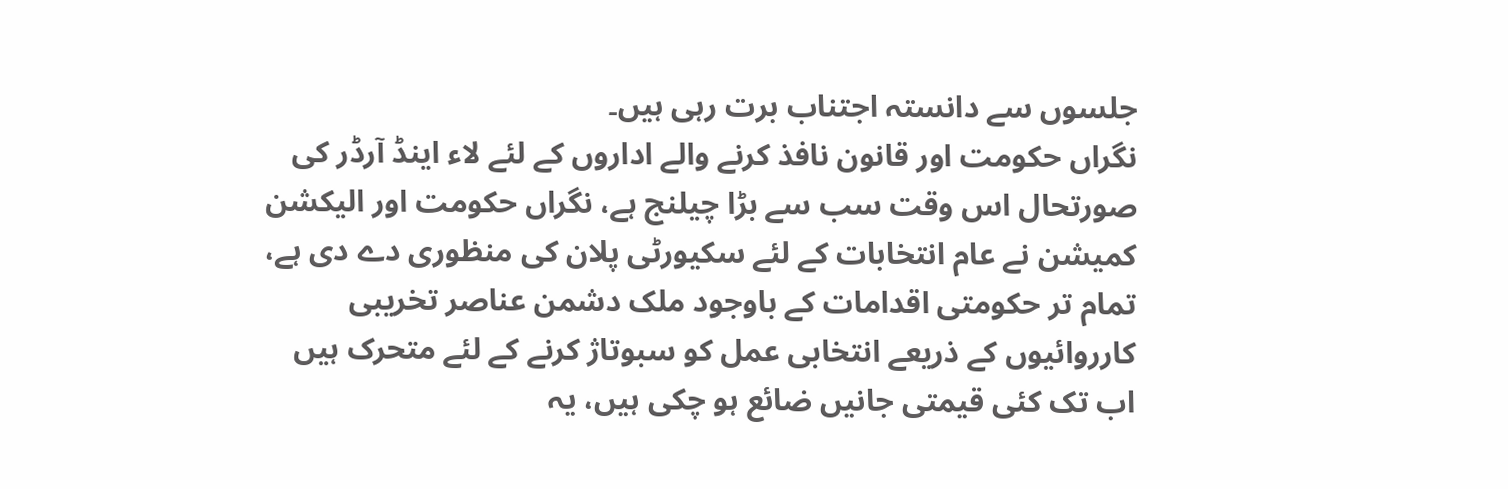جلسوں سے دانستہ اجتناب برت رہی ہیں۔
نگراں حکومت اور قانون نافذ کرنے والے اداروں کے لئے لاء اینڈ آرڈر کی صورتحال اس وقت سب سے بڑا چیلنج ہے، نگراں حکومت اور الیکشن کمیشن نے عام انتخابات کے لئے سکیورٹی پلان کی منظوری دے دی ہے، تمام تر حکومتی اقدامات کے باوجود ملک دشمن عناصر تخریبی کارروائیوں کے ذریعے انتخابی عمل کو سبوتاژ کرنے کے لئے متحرک ہیں اب تک کئی قیمتی جانیں ضائع ہو چکی ہیں، یہ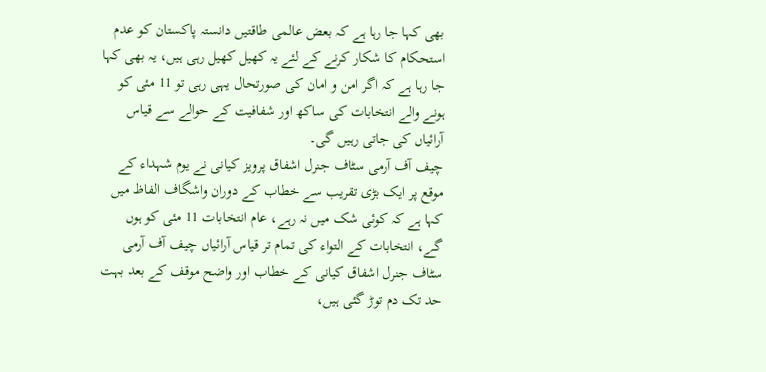بھی کہا جا رہا ہے کہ بعض عالمی طاقتیں دانستہ پاکستان کو عدم استحکام کا شکار کرنے کے لئے یہ کھیل کھیل رہی ہیں، یہ بھی کہا جا رہا ہے کہ اگر امن و امان کی صورتحال یہی رہی تو 11 مئی کو ہونے والے انتخابات کی ساکھ اور شفافیت کے حوالے سے قیاس آرائیاں کی جاتی رہیں گی۔
چیف آف آرمی سٹاف جنرل اشفاق پرویز کیانی نے یوم شہداء کے موقع پر ایک بڑی تقریب سے خطاب کے دوران واشگاف الفاظ میں کہا ہے کہ کوئی شک میں نہ رہے، عام انتخابات 11 مئی کو ہوں گے، انتخابات کے التواء کی تمام تر قیاس آرائیاں چیف آف آرمی سٹاف جنرل اشفاق کیانی کے خطاب اور واضح موقف کے بعد بہت حد تک دم توڑ گئی ہیں،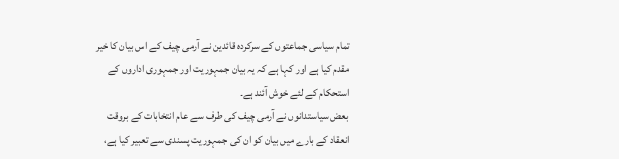تمام سیاسی جماعتوں کے سرکردہ قائدین نے آرمی چیف کے اس بیان کا خیر مقدم کیا ہے اور کہا ہے کہ یہ بیان جمہوریت اور جمہوری اداروں کے استحکام کے لئے خوش آئند ہے۔
بعض سیاستدانوں نے آرمی چیف کی طرف سے عام انتخابات کے بروقت انعقاد کے بارے میں بیان کو ان کی جمہوریت پسندی سے تعبیر کیا ہے،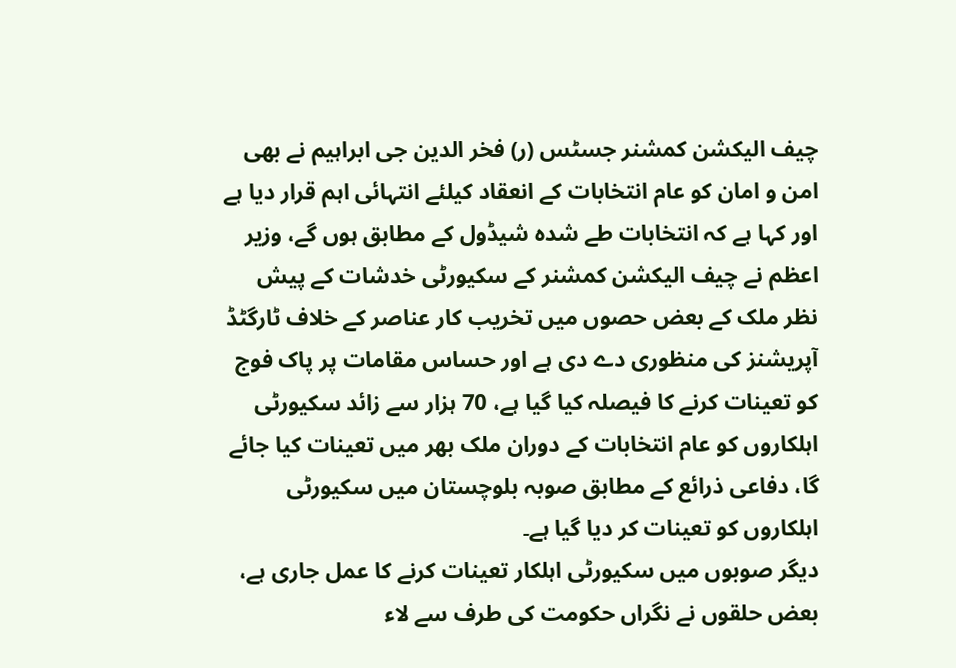چیف الیکشن کمشنر جسٹس (ر) فخر الدین جی ابراہیم نے بھی امن و امان کو عام انتخابات کے انعقاد کیلئے انتہائی اہم قرار دیا ہے اور کہا ہے کہ انتخابات طے شدہ شیڈول کے مطابق ہوں گے، وزیر اعظم نے چیف الیکشن کمشنر کے سکیورٹی خدشات کے پیش نظر ملک کے بعض حصوں میں تخریب کار عناصر کے خلاف ٹارگٹڈ آپریشنز کی منظوری دے دی ہے اور حساس مقامات پر پاک فوج کو تعینات کرنے کا فیصلہ کیا گیا ہے، 70 ہزار سے زائد سکیورٹی اہلکاروں کو عام انتخابات کے دوران ملک بھر میں تعینات کیا جائے گا، دفاعی ذرائع کے مطابق صوبہ بلوچستان میں سکیورٹی اہلکاروں کو تعینات کر دیا گیا ہے۔
دیگر صوبوں میں سکیورٹی اہلکار تعینات کرنے کا عمل جاری ہے، بعض حلقوں نے نگراں حکومت کی طرف سے لاء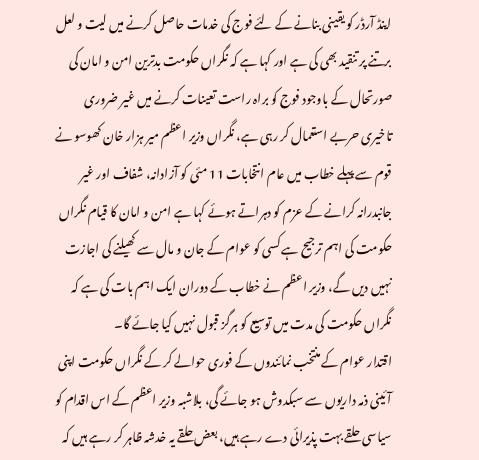اینڈ آرڈر کو یقینی بنانے کے لئے فوج کی خدمات حاصل کرنے میں لیت و لعل برتنے پر تنقید بھی کی ہے اور کہا ہے کہ نگراں حکومت بدترین امن و امان کی صورتحال کے باوجود فوج کو براہ راست تعینات کرنے میں غیر ضروری تاخیری حربے استعمال کر رہی ہے، نگراں وزیر اعظم میر ہزار خان کھوسو نے قوم سے پہلے خطاب میں عام انتخابات 11 مئی کو آزادانہ، شفاف اور غیر جانبدرانہ کرانے کے عزم کو دہراتے ہوئے کہا ہے امن و امان کا قیام نگراں حکومت کی اہم ترجیح ہے کسی کو عوام کے جان و مال سے کھیلنے کی اجازت نہیں دیں گے، وزیر اعظم نے خطاب کے دوران ایک اہم بات کی ہے کہ نگراں حکومت کی مدت میں توسیع کو ہرگز قبول نہیں کیا جائے گا۔
اقتدار عوام کے منتخب نمائندوں کے فوری حوالے کر کے نگراں حکومت اپنی آئینی ذمہ داریوں سے سبکدوش ہو جائے گی، بلاشبہ وزیر اعظم کے اس اقدام کو سیاسی حلقے بہت پذیرائی دے رہے ہیں، بعض حلقے یہ خدشہ ظاہر کر رہے ہیں کہ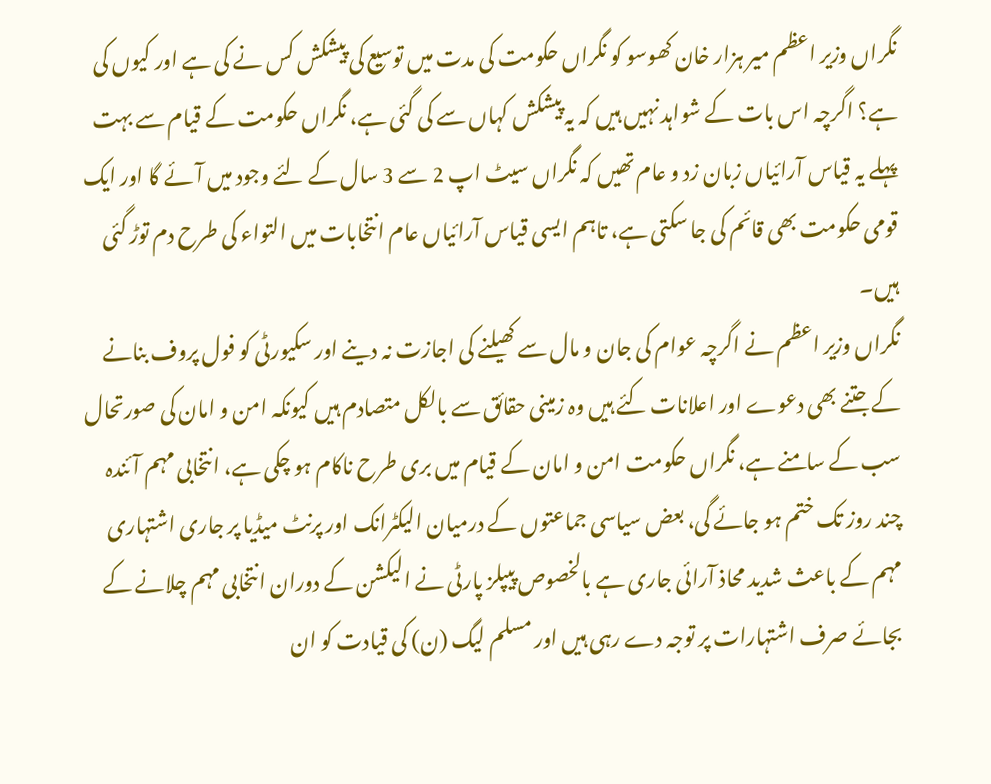نگراں وزیر اعظم میر ہزار خان کھوسو کو نگراں حکومت کی مدت میں توسیع کی پیشکش کس نے کی ہے اور کیوں کی ہے؟ اگرچہ اس بات کے شواہد نہیں ہیں کہ یہ پیشکش کہاں سے کی گئی ہے، نگراں حکومت کے قیام سے بہت پہلے یہ قیاس آرائیاں زبان زد و عام تھیں کہ نگراں سیٹ اپ 2 سے 3 سال کے لئے وجود میں آئے گا اور ایک قومی حکومت بھی قائم کی جا سکتی ہے، تاہم ایسی قیاس آرائیاں عام انتخابات میں التواء کی طرح دم توڑ گئی ہیں۔
نگراں وزیر اعظم نے اگرچہ عوام کی جان و مال سے کھیلنے کی اجازت نہ دینے اور سکیورٹی کو فول پروف بنانے کے جتنے بھی دعوے اور اعلانات کئے ہیں وہ زمینی حقائق سے بالکل متصادم ہیں کیونکہ امن و امان کی صورتحال سب کے سامنے ہے، نگراں حکومت امن و امان کے قیام میں بری طرح ناکام ہو چکی ہے، انتخابی مہم آئندہ چند روز تک ختم ہو جائے گی، بعض سیاسی جماعتوں کے درمیان الیکٹرانک اور پرنٹ میڈیا پر جاری اشتہاری مہم کے باعث شدید محاذ آرائی جاری ہے بالخصوص پیپلز پارٹی نے الیکشن کے دوران انتخابی مہم چلانے کے بجائے صرف اشتہارات پر توجہ دے رہی ہیں اور مسلم لیگ (ن) کی قیادت کو ان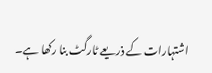اشتہارات کے ذریعے ٹارگٹ بنا رکھا ہے۔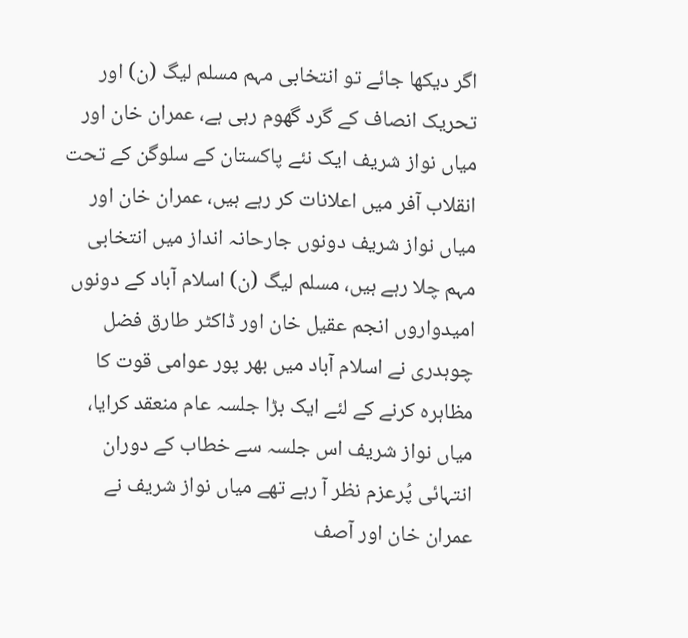اگر دیکھا جائے تو انتخابی مہم مسلم لیگ (ن) اور تحریک انصاف کے گرد گھوم رہی ہے، عمران خان اور میاں نواز شریف ایک نئے پاکستان کے سلوگن کے تحت انقلاب آفر میں اعلانات کر رہے ہیں، عمران خان اور میاں نواز شریف دونوں جارحانہ انداز میں انتخابی مہم چلا رہے ہیں، مسلم لیگ (ن) اسلام آباد کے دونوں امیدواروں انجم عقیل خان اور ڈاکٹر طارق فضل چوہدری نے اسلام آباد میں بھر پور عوامی قوت کا مظاہرہ کرنے کے لئے ایک بڑا جلسہ عام منعقد کرایا، میاں نواز شریف اس جلسہ سے خطاب کے دوران انتہائی پُرعزم نظر آ رہے تھے میاں نواز شریف نے عمران خان اور آصف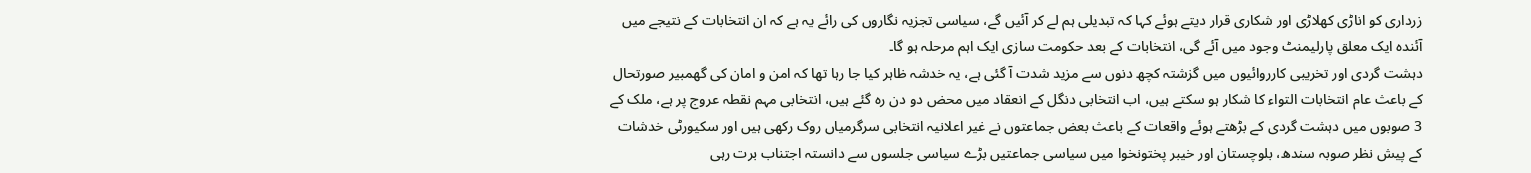زرداری کو اناڑی کھلاڑی اور شکاری قرار دیتے ہوئے کہا کہ تبدیلی ہم لے کر آئیں گے، سیاسی تجزیہ نگاروں کی رائے یہ ہے کہ ان انتخابات کے نتیجے میں آئندہ ایک معلق پارلیمنٹ وجود میں آئے گی، انتخابات کے بعد حکومت سازی ایک اہم مرحلہ ہو گا۔
دہشت گردی اور تخریبی کارروائیوں میں گزشتہ کچھ دنوں سے مزید شدت آ گئی ہے، یہ خدشہ ظاہر کیا جا رہا تھا کہ امن و امان کی گھمبیر صورتحال کے باعث عام انتخابات التواء کا شکار ہو سکتے ہیں، اب انتخابی دنگل کے انعقاد میں محض دو دن رہ گئے ہیں، انتخابی مہم نقطہ عروج پر ہے، ملک کے 3 صوبوں میں دہشت گردی کے بڑھتے ہوئے واقعات کے باعث بعض جماعتوں نے غیر اعلانیہ انتخابی سرگرمیاں روک رکھی ہیں اور سکیورٹی خدشات کے پیش نظر صوبہ سندھ، بلوچستان اور خیبر پختونخوا میں سیاسی جماعتیں بڑے سیاسی جلسوں سے دانستہ اجتناب برت رہی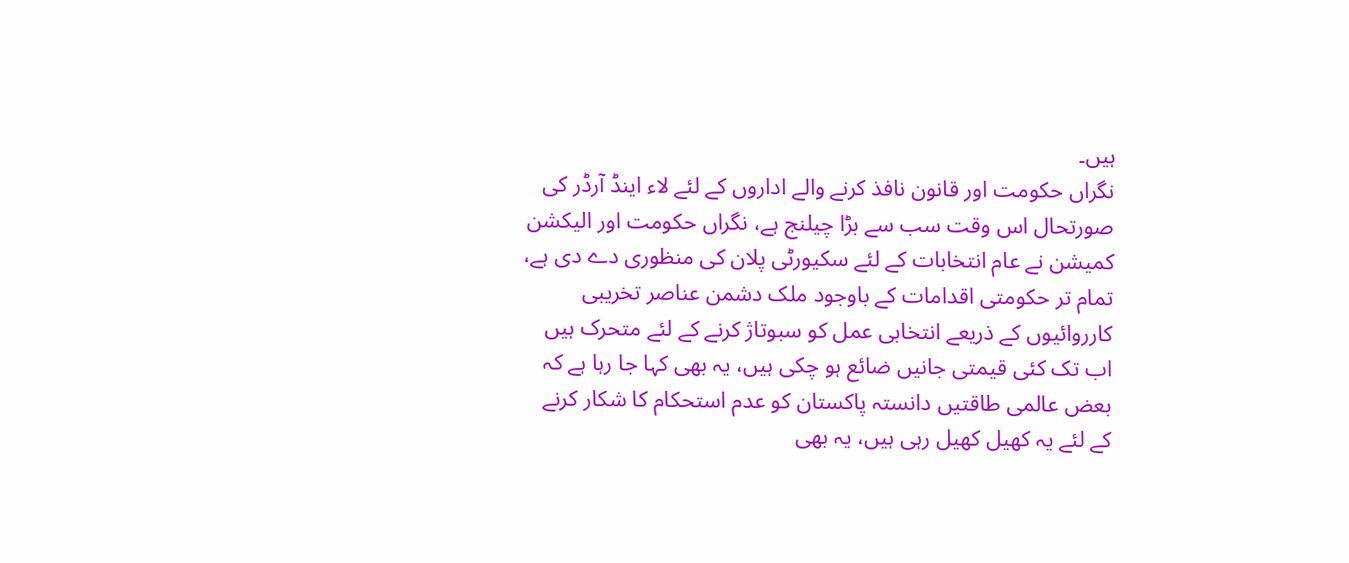ہیں۔
نگراں حکومت اور قانون نافذ کرنے والے اداروں کے لئے لاء اینڈ آرڈر کی صورتحال اس وقت سب سے بڑا چیلنج ہے، نگراں حکومت اور الیکشن کمیشن نے عام انتخابات کے لئے سکیورٹی پلان کی منظوری دے دی ہے، تمام تر حکومتی اقدامات کے باوجود ملک دشمن عناصر تخریبی کارروائیوں کے ذریعے انتخابی عمل کو سبوتاژ کرنے کے لئے متحرک ہیں اب تک کئی قیمتی جانیں ضائع ہو چکی ہیں، یہ بھی کہا جا رہا ہے کہ بعض عالمی طاقتیں دانستہ پاکستان کو عدم استحکام کا شکار کرنے کے لئے یہ کھیل کھیل رہی ہیں، یہ بھی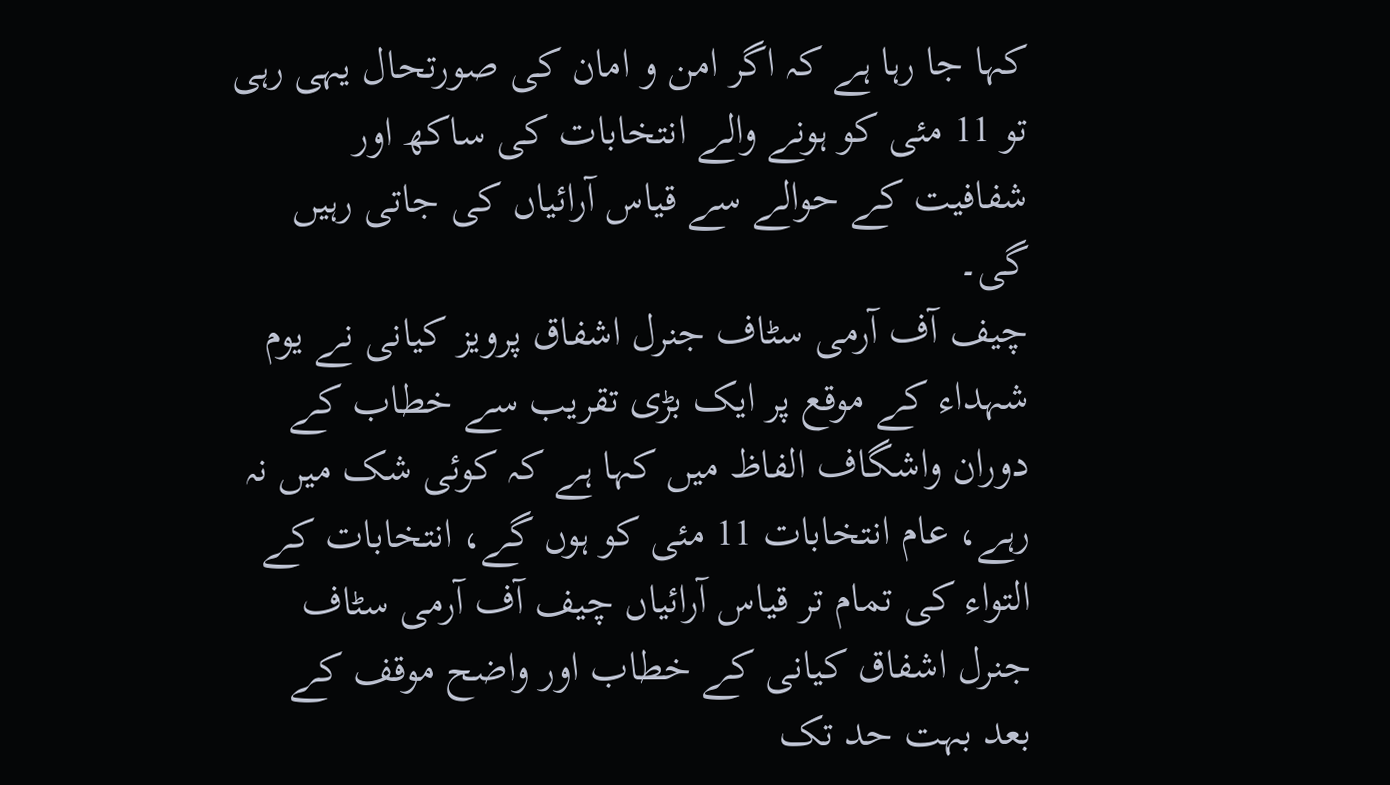کہا جا رہا ہے کہ اگر امن و امان کی صورتحال یہی رہی تو 11 مئی کو ہونے والے انتخابات کی ساکھ اور شفافیت کے حوالے سے قیاس آرائیاں کی جاتی رہیں گی۔
چیف آف آرمی سٹاف جنرل اشفاق پرویز کیانی نے یوم شہداء کے موقع پر ایک بڑی تقریب سے خطاب کے دوران واشگاف الفاظ میں کہا ہے کہ کوئی شک میں نہ رہے، عام انتخابات 11 مئی کو ہوں گے، انتخابات کے التواء کی تمام تر قیاس آرائیاں چیف آف آرمی سٹاف جنرل اشفاق کیانی کے خطاب اور واضح موقف کے بعد بہت حد تک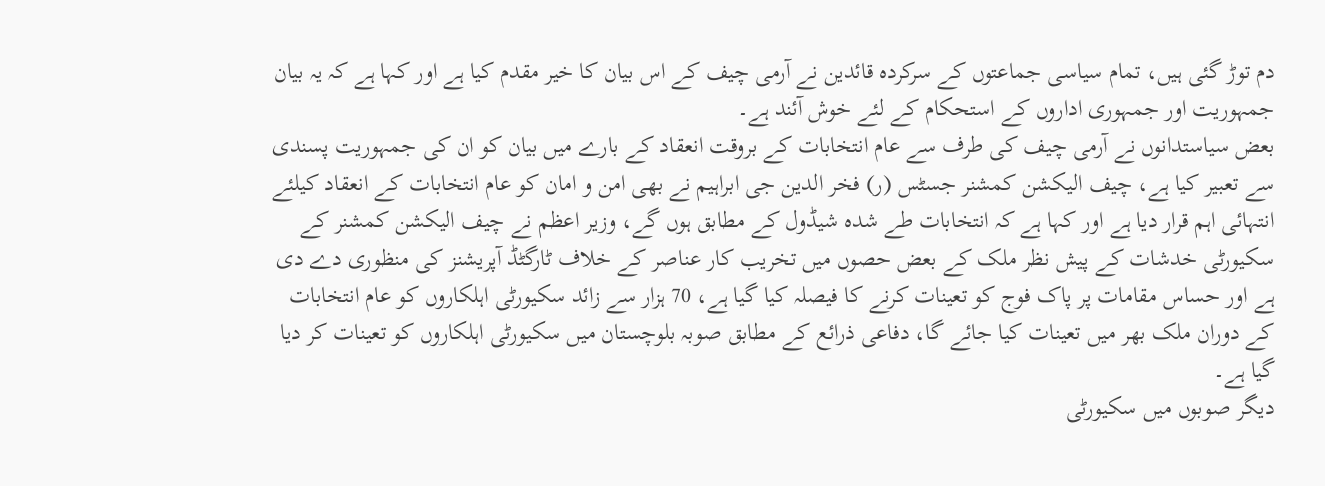دم توڑ گئی ہیں، تمام سیاسی جماعتوں کے سرکردہ قائدین نے آرمی چیف کے اس بیان کا خیر مقدم کیا ہے اور کہا ہے کہ یہ بیان جمہوریت اور جمہوری اداروں کے استحکام کے لئے خوش آئند ہے۔
بعض سیاستدانوں نے آرمی چیف کی طرف سے عام انتخابات کے بروقت انعقاد کے بارے میں بیان کو ان کی جمہوریت پسندی سے تعبیر کیا ہے، چیف الیکشن کمشنر جسٹس (ر) فخر الدین جی ابراہیم نے بھی امن و امان کو عام انتخابات کے انعقاد کیلئے انتہائی اہم قرار دیا ہے اور کہا ہے کہ انتخابات طے شدہ شیڈول کے مطابق ہوں گے، وزیر اعظم نے چیف الیکشن کمشنر کے سکیورٹی خدشات کے پیش نظر ملک کے بعض حصوں میں تخریب کار عناصر کے خلاف ٹارگٹڈ آپریشنز کی منظوری دے دی ہے اور حساس مقامات پر پاک فوج کو تعینات کرنے کا فیصلہ کیا گیا ہے، 70 ہزار سے زائد سکیورٹی اہلکاروں کو عام انتخابات کے دوران ملک بھر میں تعینات کیا جائے گا، دفاعی ذرائع کے مطابق صوبہ بلوچستان میں سکیورٹی اہلکاروں کو تعینات کر دیا گیا ہے۔
دیگر صوبوں میں سکیورٹی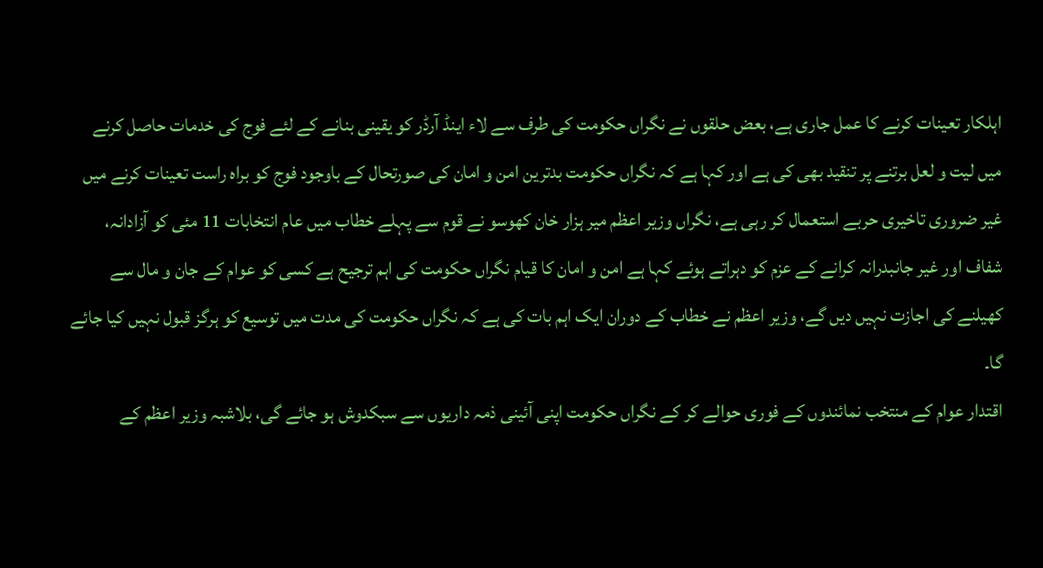اہلکار تعینات کرنے کا عمل جاری ہے، بعض حلقوں نے نگراں حکومت کی طرف سے لاء اینڈ آرڈر کو یقینی بنانے کے لئے فوج کی خدمات حاصل کرنے میں لیت و لعل برتنے پر تنقید بھی کی ہے اور کہا ہے کہ نگراں حکومت بدترین امن و امان کی صورتحال کے باوجود فوج کو براہ راست تعینات کرنے میں غیر ضروری تاخیری حربے استعمال کر رہی ہے، نگراں وزیر اعظم میر ہزار خان کھوسو نے قوم سے پہلے خطاب میں عام انتخابات 11 مئی کو آزادانہ، شفاف اور غیر جانبدرانہ کرانے کے عزم کو دہراتے ہوئے کہا ہے امن و امان کا قیام نگراں حکومت کی اہم ترجیح ہے کسی کو عوام کے جان و مال سے کھیلنے کی اجازت نہیں دیں گے، وزیر اعظم نے خطاب کے دوران ایک اہم بات کی ہے کہ نگراں حکومت کی مدت میں توسیع کو ہرگز قبول نہیں کیا جائے گا۔
اقتدار عوام کے منتخب نمائندوں کے فوری حوالے کر کے نگراں حکومت اپنی آئینی ذمہ داریوں سے سبکدوش ہو جائے گی، بلاشبہ وزیر اعظم کے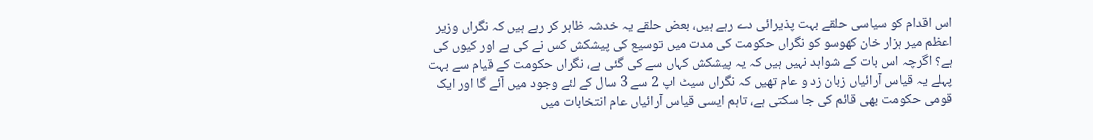اس اقدام کو سیاسی حلقے بہت پذیرائی دے رہے ہیں، بعض حلقے یہ خدشہ ظاہر کر رہے ہیں کہ نگراں وزیر اعظم میر ہزار خان کھوسو کو نگراں حکومت کی مدت میں توسیع کی پیشکش کس نے کی ہے اور کیوں کی ہے؟ اگرچہ اس بات کے شواہد نہیں ہیں کہ یہ پیشکش کہاں سے کی گئی ہے، نگراں حکومت کے قیام سے بہت پہلے یہ قیاس آرائیاں زبان زد و عام تھیں کہ نگراں سیٹ اپ 2 سے 3 سال کے لئے وجود میں آئے گا اور ایک قومی حکومت بھی قائم کی جا سکتی ہے، تاہم ایسی قیاس آرائیاں عام انتخابات میں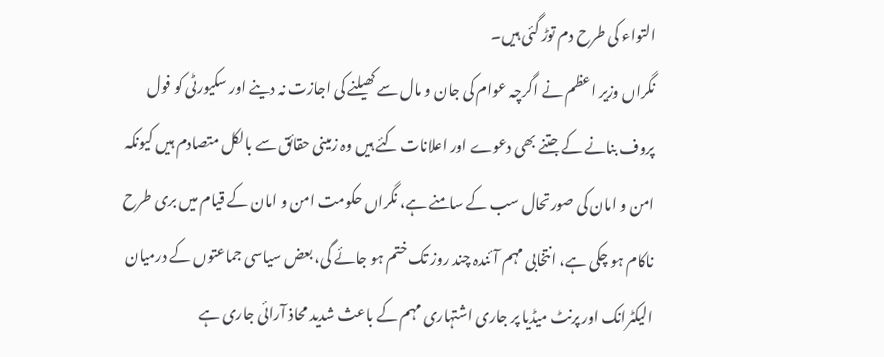التواء کی طرح دم توڑ گئی ہیں۔
نگراں وزیر اعظم نے اگرچہ عوام کی جان و مال سے کھیلنے کی اجازت نہ دینے اور سکیورٹی کو فول پروف بنانے کے جتنے بھی دعوے اور اعلانات کئے ہیں وہ زمینی حقائق سے بالکل متصادم ہیں کیونکہ امن و امان کی صورتحال سب کے سامنے ہے، نگراں حکومت امن و امان کے قیام میں بری طرح ناکام ہو چکی ہے، انتخابی مہم آئندہ چند روز تک ختم ہو جائے گی، بعض سیاسی جماعتوں کے درمیان الیکٹرانک اور پرنٹ میڈیا پر جاری اشتہاری مہم کے باعث شدید محاذ آرائی جاری ہے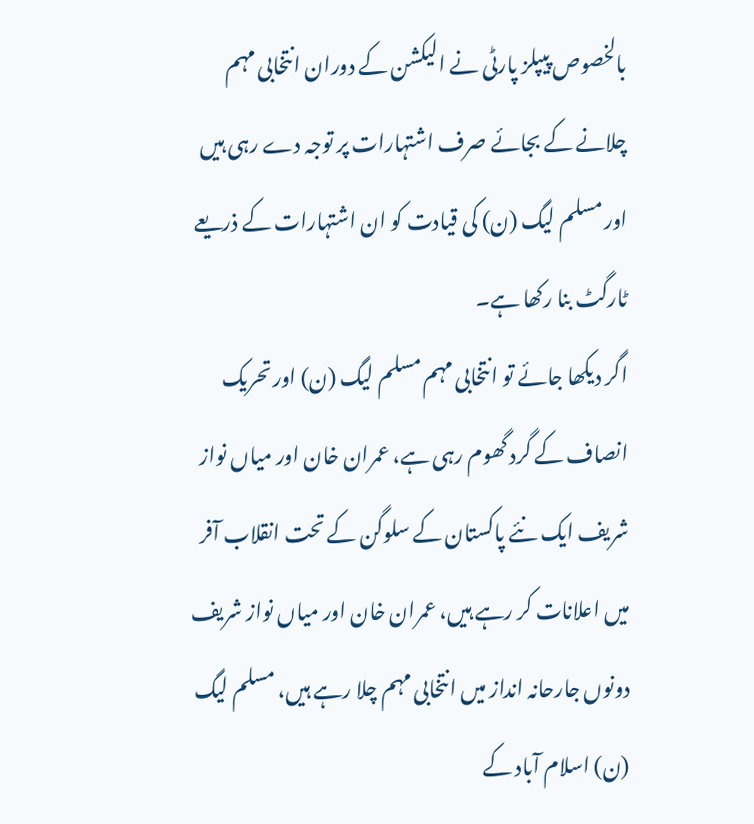بالخصوص پیپلز پارٹی نے الیکشن کے دوران انتخابی مہم چلانے کے بجائے صرف اشتہارات پر توجہ دے رہی ہیں اور مسلم لیگ (ن) کی قیادت کو ان اشتہارات کے ذریعے ٹارگٹ بنا رکھا ہے۔
اگر دیکھا جائے تو انتخابی مہم مسلم لیگ (ن) اور تحریک انصاف کے گرد گھوم رہی ہے، عمران خان اور میاں نواز شریف ایک نئے پاکستان کے سلوگن کے تحت انقلاب آفر میں اعلانات کر رہے ہیں، عمران خان اور میاں نواز شریف دونوں جارحانہ انداز میں انتخابی مہم چلا رہے ہیں، مسلم لیگ (ن) اسلام آباد کے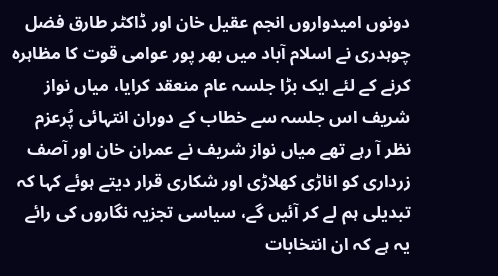دونوں امیدواروں انجم عقیل خان اور ڈاکٹر طارق فضل چوہدری نے اسلام آباد میں بھر پور عوامی قوت کا مظاہرہ کرنے کے لئے ایک بڑا جلسہ عام منعقد کرایا، میاں نواز شریف اس جلسہ سے خطاب کے دوران انتہائی پُرعزم نظر آ رہے تھے میاں نواز شریف نے عمران خان اور آصف زرداری کو اناڑی کھلاڑی اور شکاری قرار دیتے ہوئے کہا کہ تبدیلی ہم لے کر آئیں گے، سیاسی تجزیہ نگاروں کی رائے یہ ہے کہ ان انتخابات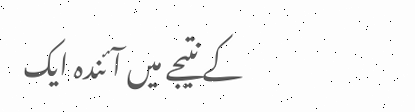کے نتیجے میں آئندہ ایک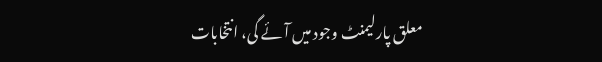معلق پارلیمنٹ وجود میں آئے گی، انتخابات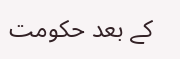کے بعد حکومت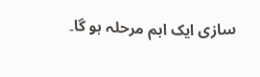سازی ایک اہم مرحلہ ہو گا۔